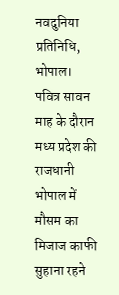नवदुनिया प्रतिनिधि, भोपाल। पवित्र सावन माह के दौरान मध्य प्रदेश की राजधानी भोपाल में मौसम का मिजाज काफी सुहाना रहने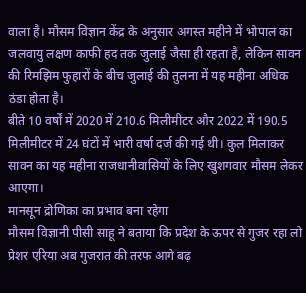वाला है। मौसम विज्ञान केंद्र के अनुसार अगस्त महीने में भोपाल का जलवायु लक्षण काफी हद तक जुलाई जैसा ही रहता है, लेकिन सावन की रिमझिम फुहारों के बीच जुलाई की तुलना में यह महीना अधिक ठंडा होता है।
बीते 10 वर्षों में 2020 में 210.6 मिलीमीटर और 2022 में 190.5 मिलीमीटर में 24 घंटों में भारी वर्षा दर्ज की गई थी। कुल मिलाकर सावन का यह महीना राजधानीवासियों के लिए खुशगवार मौसम लेकर आएगा।
मानसून द्रोणिका का प्रभाव बना रहेगा
मौसम विज्ञानी पीसी साहू ने बताया कि प्रदेश के ऊपर से गुजर रहा लो प्रेशर एरिया अब गुजरात की तरफ आगे बढ़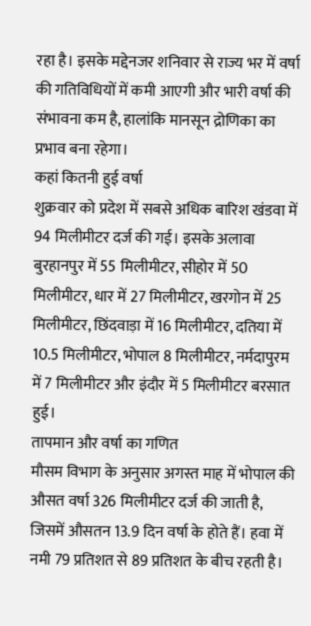रहा है। इसके मद्देनजर शनिवार से राज्य भर में वर्षा की गतिविधियों में कमी आएगी और भारी वर्षा की संभावना कम है, हालांकि मानसून द्रोणिका का प्रभाव बना रहेगा।
कहां कितनी हुई वर्षा
शुक्रवार को प्रदेश में सबसे अधिक बारिश खंडवा में 94 मिलीमीटर दर्ज की गई। इसके अलावा बुरहानपुर में 55 मिलीमीटर, सीहोर में 50 मिलीमीटर, धार में 27 मिलीमीटर, खरगोन में 25 मिलीमीटर, छिंदवाड़ा में 16 मिलीमीटर, दतिया में 10.5 मिलीमीटर, भोपाल 8 मिलीमीटर, नर्मदापुरम में 7 मिलीमीटर और इंदौर में 5 मिलीमीटर बरसात हुई।
तापमान और वर्षा का गणित
मौसम विभाग के अनुसार अगस्त माह में भोपाल की औसत वर्षा 326 मिलीमीटर दर्ज की जाती है, जिसमें औसतन 13.9 दिन वर्षा के होते हैं। हवा में नमी 79 प्रतिशत से 89 प्रतिशत के बीच रहती है।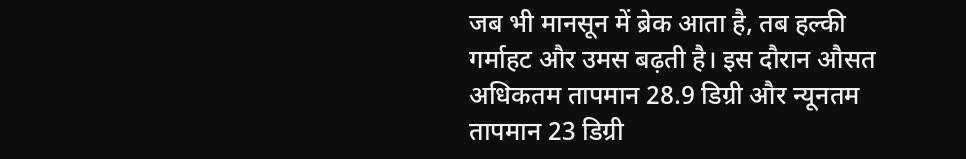जब भी मानसून में ब्रेक आता है, तब हल्की गर्माहट और उमस बढ़ती है। इस दौरान औसत अधिकतम तापमान 28.9 डिग्री और न्यूनतम तापमान 23 डिग्री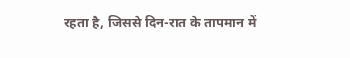रहता है, जिससे दिन-रात के तापमान में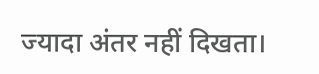ज्यादा अंतर नहीं दिखता।